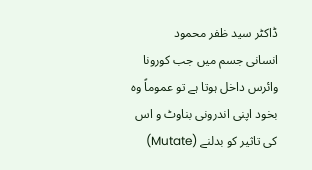ڈاکٹر سید ظفر محمود
انسانی جسم میں جب کورونا وائرس داخل ہوتا ہے تو عموماً وہ بخود اپنی اندرونی بناوٹ و اس کی تاثیر کو بدلنے (Mutate)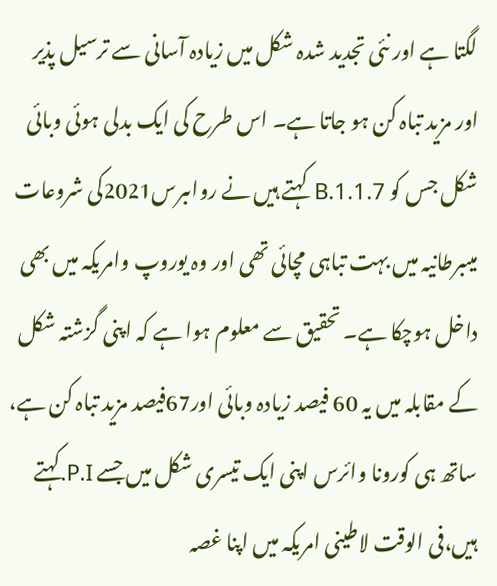لگتا ہے اور نئی تجدید شدہ شکل میں زیادہ آسانی سے ترسیل پذیر اور مزید تباہ کن ہو جاتا ہے۔ اس طرح کی ایک بدلی ہوئی وبائی شکل جس کو B.1.1.7 کہتے ہیں نے رواںبرس2021کی شروعات میںبرطانیہ میں بہت تباہی مچائی تھی اور وہ یوروپ وامریکہ میں بھی داخل ہوچکا ہے۔ تحقیق سے معلوم ہوا ہے کہ اپنی گزشتہ شکل کے مقابلہ میں یہ 60 فیصد زیادہ وبائی اور67فیصد مزید تباہ کن ہے، ساتھ ہی کورونا وائرس اپنی ایک تیسری شکل میں جسے P.I.کہتے ہیں،فی الوقت لاطینی امریکہ میں اپنا غصہ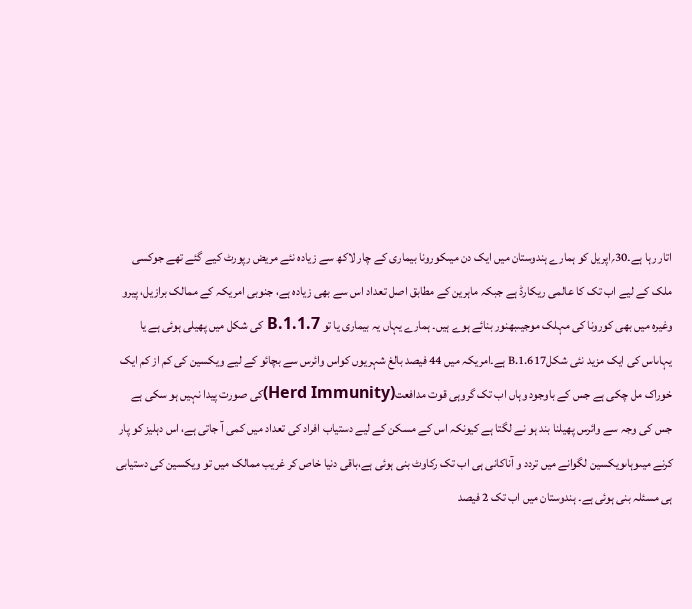اتار رہا ہے۔30؍اپریل کو ہمارے ہندوستان میں ایک دن میںکورونا بیماری کے چار لاکھ سے زیادہ نئے مریض رپورٹ کیے گئے تھے جوکسی ملک کے لیے اب تک کا عالمی ریکارڈ ہے جبکہ ماہرین کے مطابق اصل تعداد اس سے بھی زیادہ ہے، جنوبی امریکہ کے ممالک برازیل، پیرو وغیرہ میں بھی کورونا کی مہلک موجیںبھنور بنائے ہوے ہیں۔ ہمارے یہاں یہ بیماری یا تو B.1.1.7 کی شکل میں پھیلی ہوئی ہے یا یہاںاس کی ایک مزید نئی شکلB.1.617 ہے۔امریکہ میں 44 فیصد بالغ شہریوں کواس وائرس سے بچائو کے لیے ویکسین کی کم از کم ایک خوراک مل چکی ہے جس کے باوجود وہاں اب تک گروہی قوت مدافعت(Herd Immunity)کی صورت پیدا نہیں ہو سکی ہے جس کی وجہ سے وائرس پھیلنا بند ہو نے لگتا ہے کیونکہ اس کے مسکن کے لیے دستیاب افراد کی تعداد میں کمی آ جاتی ہے، اس دہلیز کو پار کرنے میںوہاںویکسین لگوانے میں تردد و آناکانی ہی اب تک رکاوٹ بنی ہوئی ہے،باقی دنیا خاص کر غریب ممالک میں تو ویکسین کی دستیابی ہی مسئلہ بنی ہوئی ہے۔ ہندوستان میں اب تک 2 فیصد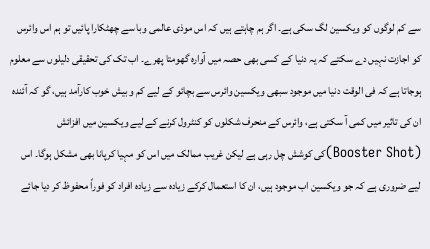سے کم لوگوں کو ویکسین لگ سکی ہے۔ اگر ہم چاہتے ہیں کہ اس موذی عالمی وبا سے چھٹکارا پائیں تو ہم اس وائرس کو اجازت نہیں دے سکتے کہ یہ دنیا کے کسی بھی حصہ میں آوارہ گھومتا پھرے۔ اب تک کی تحقیقی دلیلوں سے معلوم ہوجاتا ہے کہ فی الوقت دنیا میں موجود سبھی ویکسین وائرس سے بچائو کے لیے کم و بیش خوب کارآمد ہیں، گو کہ آئندہ ان کی تاثیر میں کمی آ سکتی ہے، وائرس کے منحرف شکلوں کو کنٹرول کرنے کے لیے ویکسین میں افزائش (Booster Shot)کی کوشش چل رہی ہے لیکن غریب ممالک میں اس کو مہیا کرپانا بھی مشکل ہوگا۔ اس لیے ضروری ہے کہ جو ویکسین اب موجود ہیں، ان کا استعمال کرکے زیادہ سے زیادہ افراد کو فوراً محفوظ کر دیا جائے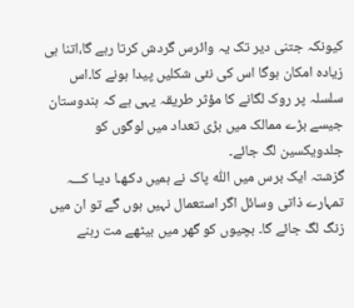کیونکہ جتنی دیر تک یہ وائرس گردش کرتا رہے گا،اتنا ہی زیادہ امکان ہوگا اس کی نئی شکلیں پیدا ہونے کا۔اس سلسلہ پر روک لگانے کا مؤثر طریقہ یہی ہے کہ ہندوستان جیسے بڑے ممالک میں بڑی تعداد میں لوگوں کو جلدویکسین لگ جائے۔
گزشتہ ایک برس میں اللّٰہ پاک نے ہمیں دکـھـا دیـا کـــہ تمہارے ذاتی وسائل اگر استعمال نہیں ہوں گے تو ان میں زنگ لگ جائے گا۔ بچیوں کو گھر میں بیٹھے مت رہنے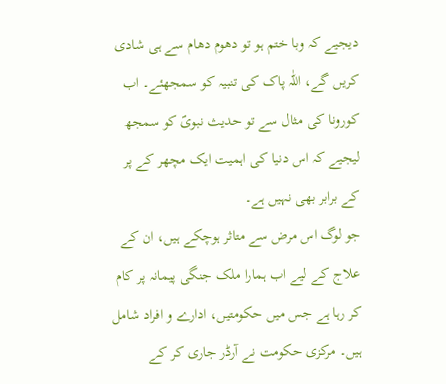دیجیے کہ وبا ختم ہو تو دھوم دھام سے ہی شادی کریں گے، اللّٰہ پاک کی تنبیہ کو سمجھئے۔ اب کورونا کی مثال سے تو حدیث نبویؐ کو سمجھ لیجیے کہ اس دنیا کی اہمیت ایک مچھر کے پر کے برابر بھی نہیں ہے۔
جو لوگ اس مرض سے متاثر ہوچکے ہیں، ان کے علاج کے لیے اب ہمارا ملک جنگی پیمانہ پر کام کر رہا ہے جس میں حکومتیں، ادارے و افراد شامل ہیں۔ مرکزی حکومت نے آرڈر جاری کر کے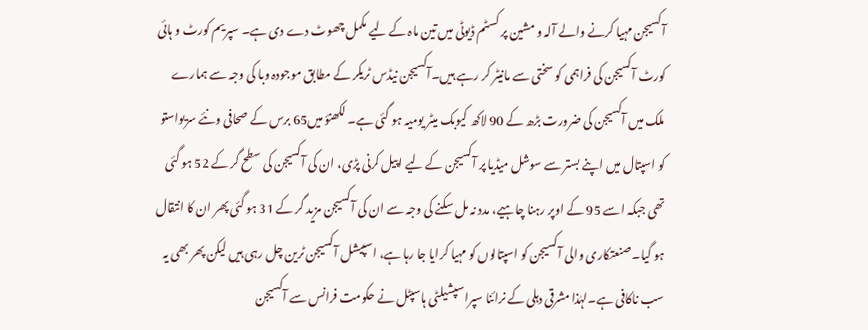آکسیجن مہیا کرنے والے آلہ و مشین پر کسٹم ڈیوٹی میں تین ماہ کے لیے مکمل چھوٹ دے دی ہے۔ سپریم کورٹ و ہائی کورٹ آکسیجن کی فراہمی کو سختی سے مانیٹر کر رہے ہیں۔آکسیجن نیڈس ٹریکر کے مطابق موجودہ وبا کی وجہ سے ہمارے ملک میں آکسیجن کی ضرورت بڑھ کے 90 لاکھ کیوبک میٹر یومیہ ہو گئی ہے۔ لکھنؤ میں65 برس کے صحافی ونئے سریواستو کو اسپتال میں اپنے بستر سے سوشل میڈیا پر آکسیجن کے لیے اپیل کرنی پڑی، ان کی آکسیجن کی سطح گر کے 52 ہو گئی تھی جبکہ اسے 95 کے اوپر رہنا چاہیے، مدد نہ مل سکنے کی وجہ سے ان کی آکسیجن مزید گر کے 31 ہو گئی پھر ان کا انتقال ہو گیا۔صنعتکاری والی آکسیجن کو اسپتالوں کو مہیا کرایا جا رہا ہے، اسپیشل آکسیجن ٹرین چل رہی ہیں لیکن پھر بھی یہ سب ناکافی ہے۔لہٰذا مشرقی دہلی کے نرائنا سپراسپشیلٹی ہاسپٹل نے حکومت فرانس سے آکسیجن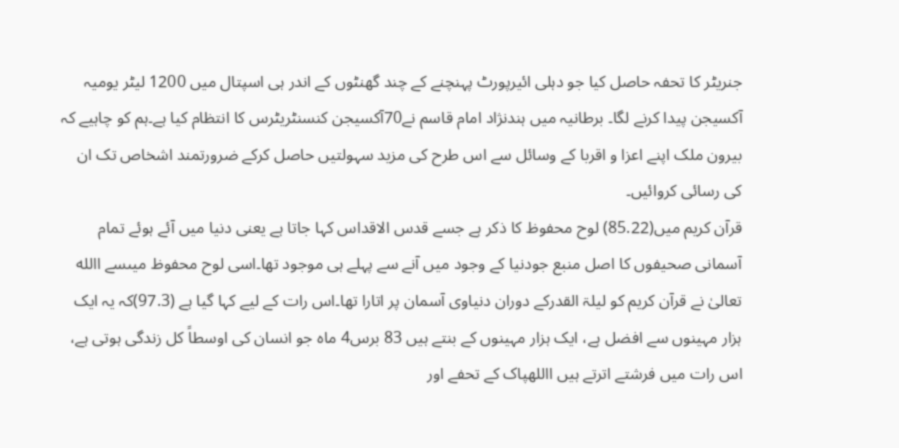جنریٹر کا تحفہ حاصل کیا جو دہلی ائیرپورٹ پہنچنے کے چند گھنٹوں کے اندر ہی اسپتال میں 1200 لیٹر یومیہ آکسیجن پیدا کرنے لگا۔ برطانیہ میں ہندنژاد امام قاسم نے70آکسیجن کنسنٹریٹرس کا انتظام کیا ہے۔ہم کو چاہیے کہ بیرون ملک اپنے اعزا و اقربا کے وسائل سے اس طرح کی مزید سہولتیں حاصل کرکے ضرورتمند اشخاص تک ان کی رسائی کروائیں۔
قرآن کریم میں(85.22) لوح محفوظ کا ذکر ہے جسے قدس الاقداس کہا جاتا ہے یعنی دنیا میں آئے ہوئے تمام آسمانی صحیفوں کا اصل منبع جودنیا کے وجود میں آنے سے پہلے ہی موجود تھا۔اسی لوح محفوظ میںسے االله تعالیٰ نے قرآن کریم کو لیلۃ القدرکے دوران دنیاوی آسمان پر اتارا تھا۔اس رات کے لیے کہا گیا ہے (97.3)کہ یہ ایک ہزار مہینوں سے افضل ہے، ایک ہزار مہینوں کے بنتے ہیں 83 برس4 ماہ جو انسان کی اوسطاً کل زندگی ہوتی ہے، اس رات میں فرشتے اترتے ہیں االلهپاک کے تحفے اور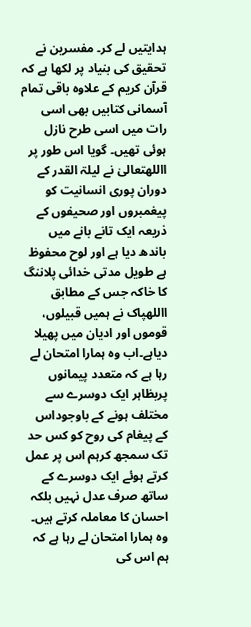ہدایتیں لے کر۔ مفسرین نے تحقیق کی بنیاد پر لکھا ہے کہ قرآن کریم کے علاوہ باقی تمام آسمانی کتابیں بھی اسی رات میں اسی طرح نازل ہوئی تھیں۔ گویا اس طور پر االلهتعالیٰ نے لیلۃ القدر کے دوران پوری انسانیت کو پیغمبروں اور صحیفوں کے ذریعہ ایک تانے بانے میں باندھ دیا ہے اور لوح محفوظ ہے طویل مدتی خدائی پلاننگ کا خاکہ جس کے مطابق االلهپاک نے ہمیں قبیلوں، قوموں اور ادیان میں پھیلا دیاہے۔اب وہ ہمارا امتحان لے رہا ہے کہ متعدد پیمانوں پربظاہر ایک دوسرے سے مختلف ہونے کے باوجوداس کے پیغام کی روح کو کس حد تک سمجھ کرہم اس پر عمل کرتے ہوئے ایک دوسرے کے ساتھ صرف عدل نہیں بلکہ احسان کا معاملہ کرتے ہیں۔ وہ ہمارا امتحان لے رہا ہے کہ ہم اس کی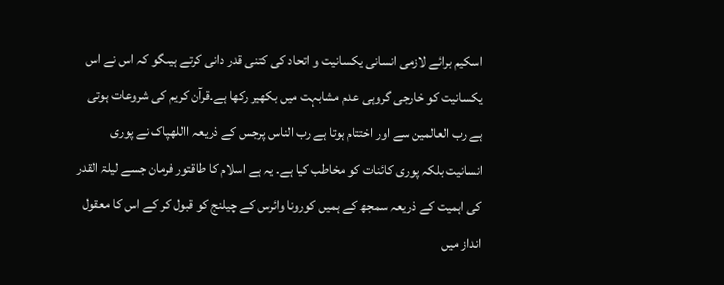اسکیم برائے لازمی انسانی یکسانیت و اتحاد کی کتنی قدر دانی کرتے ہیںگو کہ اس نے اس یکسانیت کو خارجی گروہی عدم مشابہت میں بکھیر رکھا ہے۔قرآن کریم کی شروعات ہوتی ہے رب العالمین سے اور اختتام ہوتا ہے رب الناس پرجس کے ذریعہ االلهپاک نے پوری انسانیت بلکہ پوری کائنات کو مخاطب کیا ہے۔ یہ ہے اسلام کا طاقتور فرمان جسے لیلۃ القدر کی اہمیت کے ذریعہ سمجھ کے ہمیں کورونا وائرس کے چیلنج کو قبول کر کے اس کا معقول انداز میں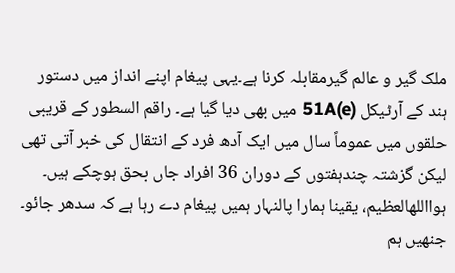ملک گیر و عالم گیرمقابلہ کرنا ہے۔یہی پیغام اپنے انداز میں دستور ہند کے آرٹیکل 51A(e) میں بھی دیا گیا ہے۔ راقم السطور کے قریبی حلقوں میں عموماً سال میں ایک آدھ فرد کے انتقال کی خبر آتی تھی لیکن گزشتہ چندہفتوں کے دوران 36 افراد جاں بحق ہوچکے ہیں۔ ہوااللهالعظیم، یقینا ہمارا پالنہار ہمیں پیغام دے رہا ہے کہ سدھر جائو۔ جنھیں ہم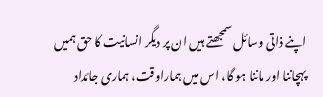اپنے ذاتی وسائل سمجھتے ہیں ان پر دیگر انسانیت کا حق ہمیں پہچاننا اور ماننا ہو گا، اس میں ہماراوقت، ہماری جائداد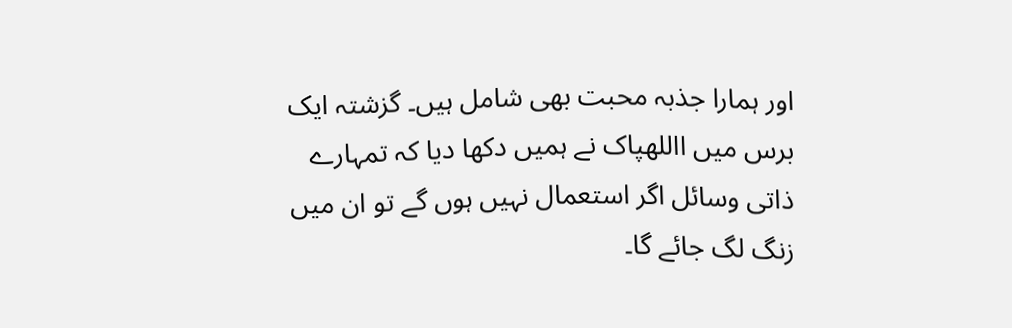اور ہمارا جذبہ محبت بھی شامل ہیں۔ گزشتہ ایک برس میں االلهپاک نے ہمیں دکھا دیا کہ تمہارے ذاتی وسائل اگر استعمال نہیں ہوں گے تو ان میں زنگ لگ جائے گا۔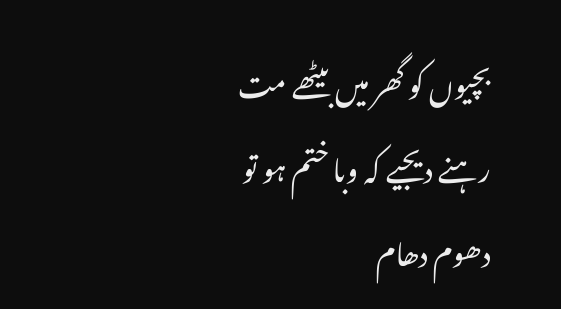بچیوں کو گھر میں بیٹھے مت رہنے دیجیے کہ وبا ختم ہو تو دھوم دھام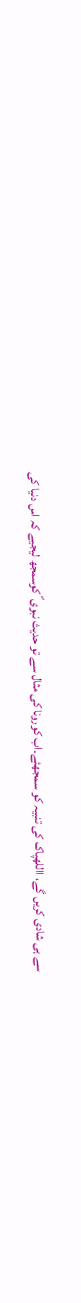سے ہی شادی کریں گے، االلهپاک کی تنبیہ کو سمجھئے۔اب کورونا کی مثال سے تو حدیث نبوی ؐ کوسمجھ لیجیے کہ اس دنیا کی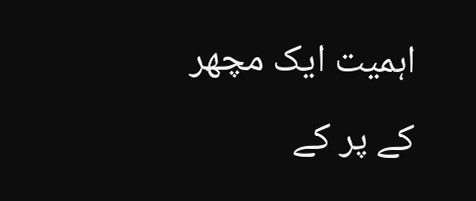اہمیت ایک مچھر کے پر کے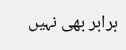برابر بھی نہیں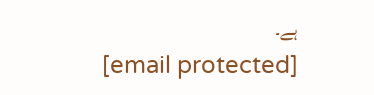ہے۔
[email protected]